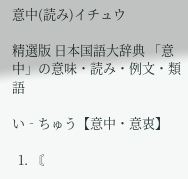意中(読み)イチュウ

精選版 日本国語大辞典 「意中」の意味・読み・例文・類語

い‐ちゅう【意中・意衷】

  1. 〘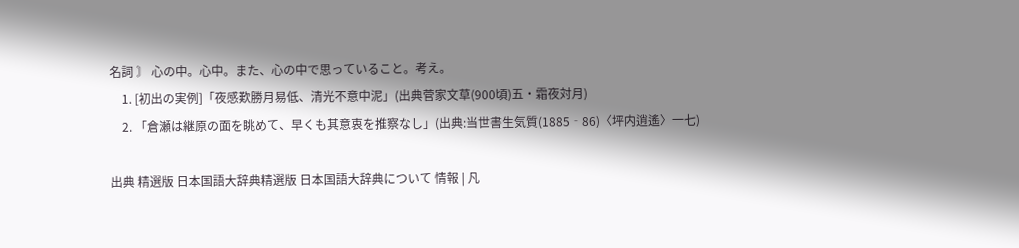名詞 〙 心の中。心中。また、心の中で思っていること。考え。
    1. [初出の実例]「夜感歎勝月易低、清光不意中泥」(出典菅家文草(900頃)五・霜夜対月)
    2. 「倉瀬は継原の面を眺めて、早くも其意衷を推察なし」(出典:当世書生気質(1885‐86)〈坪内逍遙〉一七)

出典 精選版 日本国語大辞典精選版 日本国語大辞典について 情報 | 凡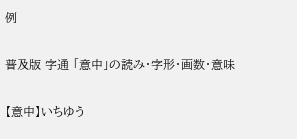例

普及版 字通 「意中」の読み・字形・画数・意味

【意中】いちゆう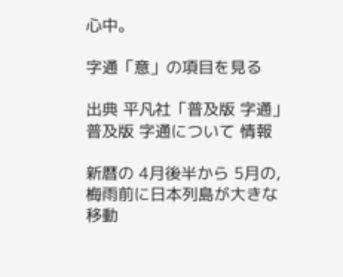心中。

字通「意」の項目を見る

出典 平凡社「普及版 字通」普及版 字通について 情報

新暦の 4月後半から 5月の,梅雨前に日本列島が大きな移動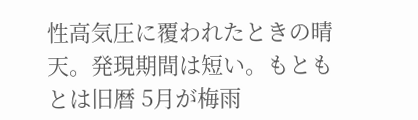性高気圧に覆われたときの晴天。発現期間は短い。もともとは旧暦 5月が梅雨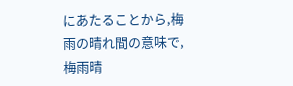にあたることから,梅雨の晴れ間の意味で,梅雨晴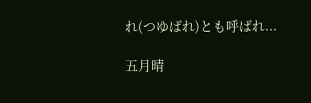れ(つゆばれ)とも呼ばれ...

五月晴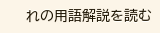れの用語解説を読む